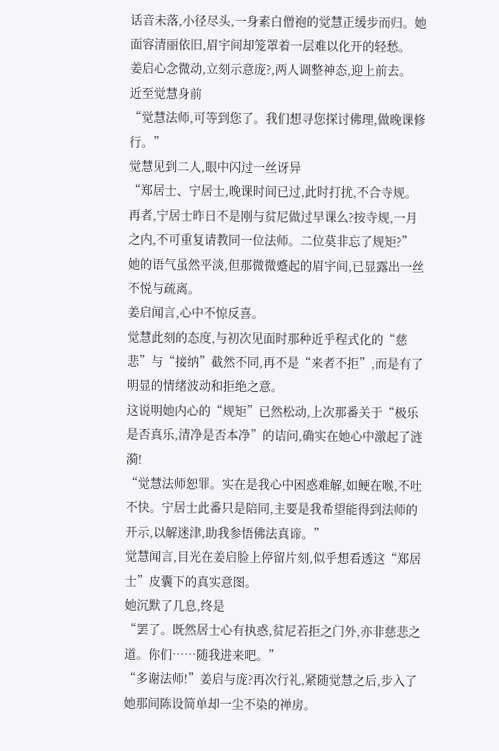话音未落,小径尽头,一身素白僧袍的觉慧正缓步而归。她面容清丽依旧,眉宇间却笼罩着一层难以化开的轻愁。
姜启心念微动,立刻示意庞?,两人调整神态,迎上前去。
近至觉慧身前
“觉慧法师,可等到您了。我们想寻您探讨佛理,做晚课修行。”
觉慧见到二人,眼中闪过一丝讶异
“郑居士、宁居士,晚课时间已过,此时打扰,不合寺规。再者,宁居士昨日不是刚与贫尼做过早课么?按寺规,一月之内,不可重复请教同一位法师。二位莫非忘了规矩?”
她的语气虽然平淡,但那微微蹙起的眉宇间,已显露出一丝不悦与疏离。
姜启闻言,心中不惊反喜。
觉慧此刻的态度,与初次见面时那种近乎程式化的“慈悲”与“接纳”截然不同,再不是“来者不拒”,而是有了明显的情绪波动和拒绝之意。
这说明她内心的“规矩”已然松动,上次那番关于“极乐是否真乐,清净是否本净”的诘问,确实在她心中激起了涟漪!
“觉慧法师恕罪。实在是我心中困惑难解,如鲠在喉,不吐不快。宁居士此番只是陪同,主要是我希望能得到法师的开示,以解迷津,助我参悟佛法真谛。”
觉慧闻言,目光在姜启脸上停留片刻,似乎想看透这“郑居士”皮囊下的真实意图。
她沉默了几息,终是
“罢了。既然居士心有执惑,贫尼若拒之门外,亦非慈悲之道。你们……随我进来吧。”
“多谢法师!”姜启与庞?再次行礼,紧随觉慧之后,步入了她那间陈设简单却一尘不染的禅房。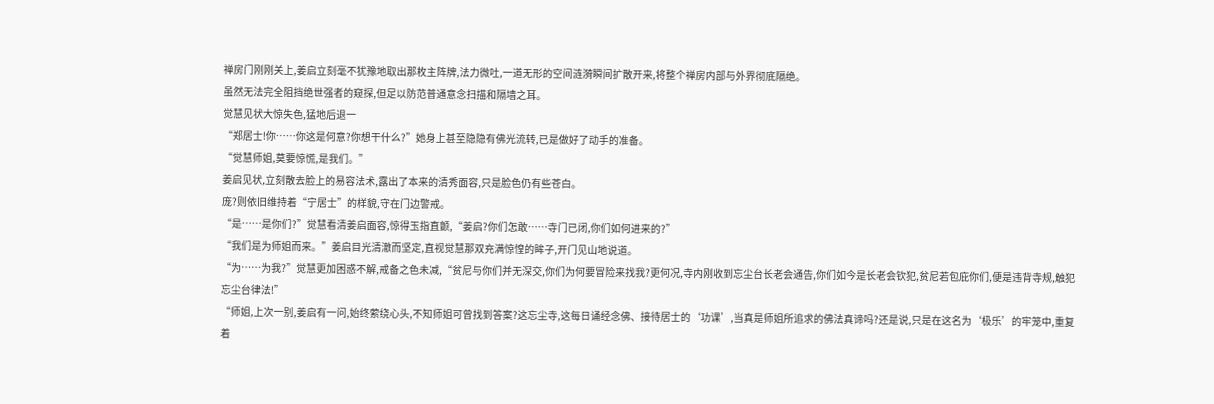禅房门刚刚关上,姜启立刻毫不犹豫地取出那枚主阵牌,法力微吐,一道无形的空间涟漪瞬间扩散开来,将整个禅房内部与外界彻底隔绝。
虽然无法完全阻挡绝世强者的窥探,但足以防范普通意念扫描和隔墙之耳。
觉慧见状大惊失色,猛地后退一
“郑居士!你……你这是何意?你想干什么?”她身上甚至隐隐有佛光流转,已是做好了动手的准备。
“觉慧师姐,莫要惊慌,是我们。”
姜启见状,立刻散去脸上的易容法术,露出了本来的清秀面容,只是脸色仍有些苍白。
庞?则依旧维持着“宁居士”的样貌,守在门边警戒。
“是……是你们?”觉慧看清姜启面容,惊得玉指直颤,“姜启?你们怎敢……寺门已闭,你们如何进来的?”
“我们是为师姐而来。”姜启目光清澈而坚定,直视觉慧那双充满惊惶的眸子,开门见山地说道。
“为……为我?”觉慧更加困惑不解,戒备之色未减,“贫尼与你们并无深交,你们为何要冒险来找我?更何况,寺内刚收到忘尘台长老会通告,你们如今是长老会钦犯,贫尼若包庇你们,便是违背寺规,触犯忘尘台律法!”
“师姐,上次一别,姜启有一问,始终萦绕心头,不知师姐可曾找到答案?这忘尘寺,这每日诵经念佛、接待居士的‘功课’,当真是师姐所追求的佛法真谛吗?还是说,只是在这名为‘极乐’的牢笼中,重复着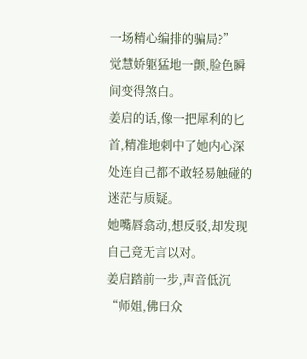一场精心编排的骗局?”
觉慧娇躯猛地一颤,脸色瞬间变得煞白。
姜启的话,像一把犀利的匕首,精准地刺中了她内心深处连自己都不敢轻易触碰的迷茫与质疑。
她嘴唇翕动,想反驳,却发现自己竟无言以对。
姜启踏前一步,声音低沉
“师姐,佛曰众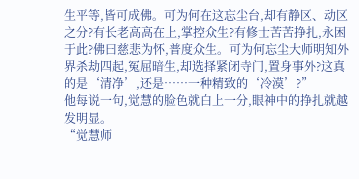生平等,皆可成佛。可为何在这忘尘台,却有静区、动区之分?有长老高高在上,掌控众生?有修士苦苦挣扎,永困于此?佛曰慈悲为怀,普度众生。可为何忘尘大师明知外界杀劫四起,冤屈暗生,却选择紧闭寺门,置身事外?这真的是‘清净’,还是……一种精致的‘冷漠’?”
他每说一句,觉慧的脸色就白上一分,眼神中的挣扎就越发明显。
“觉慧师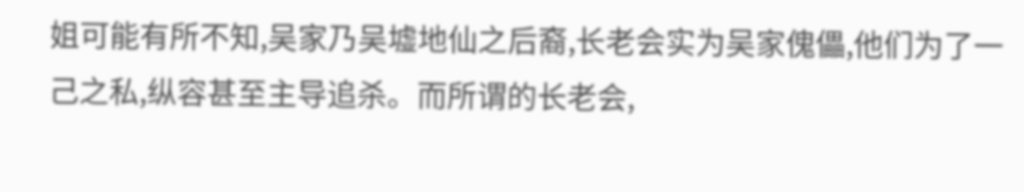姐可能有所不知,吴家乃吴墟地仙之后裔,长老会实为吴家傀儡,他们为了一己之私,纵容甚至主导追杀。而所谓的长老会,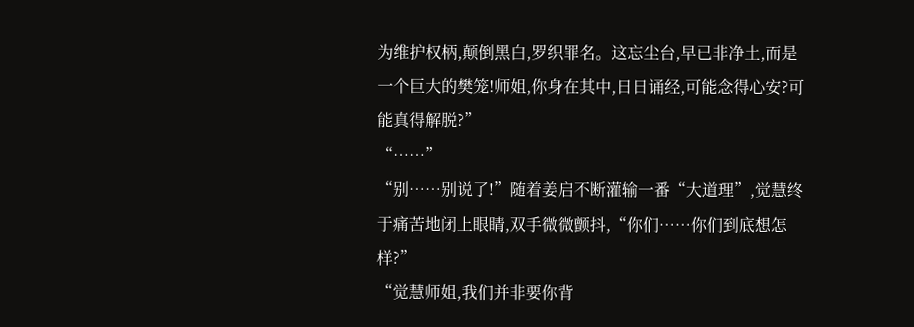为维护权柄,颠倒黑白,罗织罪名。这忘尘台,早已非净土,而是一个巨大的樊笼!师姐,你身在其中,日日诵经,可能念得心安?可能真得解脱?”
“……”
“别……别说了!”随着姜启不断灌输一番“大道理”,觉慧终于痛苦地闭上眼睛,双手微微颤抖,“你们……你们到底想怎样?”
“觉慧师姐,我们并非要你背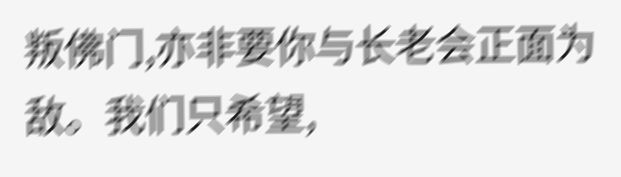叛佛门,亦非要你与长老会正面为敌。我们只希望,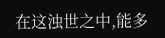在这浊世之中,能多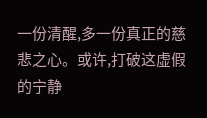一份清醒,多一份真正的慈悲之心。或许,打破这虚假的宁静